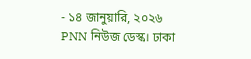- ১৪ জানুয়ারি, ২০২৬
PNN নিউজ ডেস্ক। ঢাকা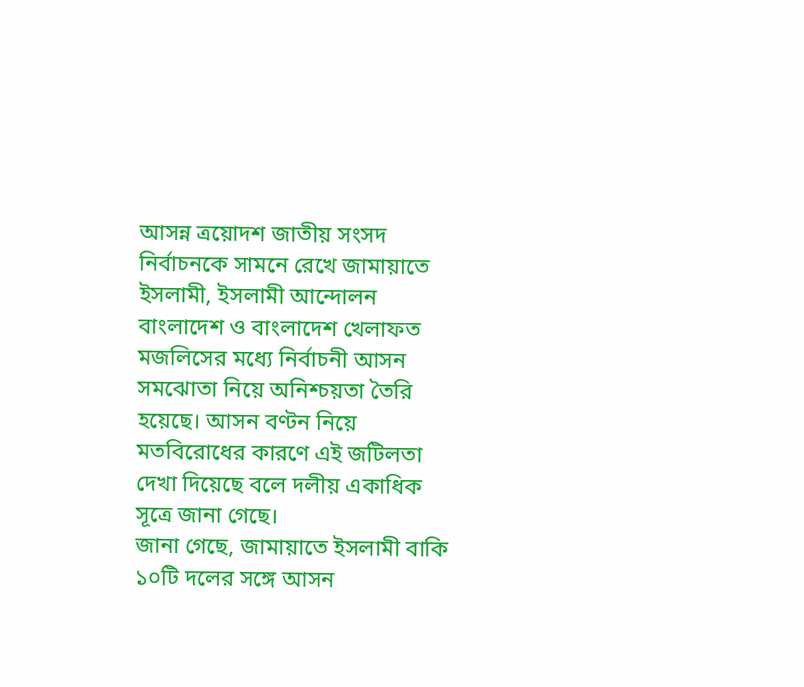আসন্ন ত্রয়োদশ জাতীয় সংসদ নির্বাচনকে সামনে রেখে জামায়াতে ইসলামী, ইসলামী আন্দোলন বাংলাদেশ ও বাংলাদেশ খেলাফত মজলিসের মধ্যে নির্বাচনী আসন সমঝোতা নিয়ে অনিশ্চয়তা তৈরি হয়েছে। আসন বণ্টন নিয়ে মতবিরোধের কারণে এই জটিলতা দেখা দিয়েছে বলে দলীয় একাধিক সূত্রে জানা গেছে।
জানা গেছে, জামায়াতে ইসলামী বাকি ১০টি দলের সঙ্গে আসন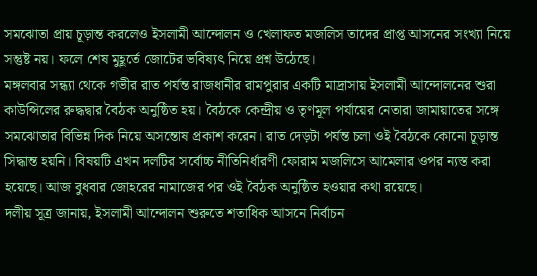সমঝোতা প্রায় চূড়ান্ত করলেও ইসলামী আন্দোলন ও খেলাফত মজলিস তাদের প্রাপ্ত আসনের সংখ্যা নিয়ে সন্তুষ্ট নয়। ফলে শেষ মুহূর্তে জোটের ভবিষ্যৎ নিয়ে প্রশ্ন উঠেছে।
মঙ্গলবার সন্ধ্যা থেকে গভীর রাত পর্যন্ত রাজধানীর রামপুরার একটি মাদ্রাসায় ইসলামী আন্দোলনের শুরা কাউন্সিলের রুদ্ধদ্বার বৈঠক অনুষ্ঠিত হয়। বৈঠকে কেন্দ্রীয় ও তৃণমূল পর্যায়ের নেতারা জামায়াতের সঙ্গে সমঝোতার বিভিন্ন দিক নিয়ে অসন্তোষ প্রকাশ করেন। রাত দেড়টা পর্যন্ত চলা ওই বৈঠকে কোনো চূড়ান্ত সিদ্ধান্ত হয়নি। বিষয়টি এখন দলটির সর্বোচ্চ নীতিনির্ধারণী ফোরাম মজলিসে আমেলার ওপর ন্যস্ত করা হয়েছে। আজ বুধবার জোহরের নামাজের পর ওই বৈঠক অনুষ্ঠিত হওয়ার কথা রয়েছে।
দলীয় সূত্র জানায়, ইসলামী আন্দোলন শুরুতে শতাধিক আসনে নির্বাচন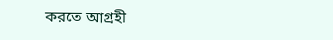করতে আগ্রহী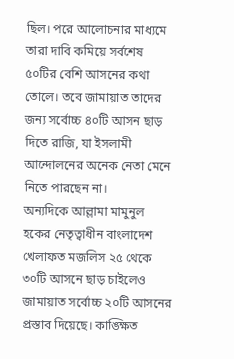ছিল। পরে আলোচনার মাধ্যমে তারা দাবি কমিয়ে সর্বশেষ ৫০টির বেশি আসনের কথা তোলে। তবে জামায়াত তাদের জন্য সর্বোচ্চ ৪০টি আসন ছাড় দিতে রাজি, যা ইসলামী আন্দোলনের অনেক নেতা মেনে নিতে পারছেন না।
অন্যদিকে আল্লামা মামুনুল হকের নেতৃত্বাধীন বাংলাদেশ খেলাফত মজলিস ২৫ থেকে ৩০টি আসনে ছাড় চাইলেও জামায়াত সর্বোচ্চ ২০টি আসনের প্রস্তাব দিয়েছে। কাঙ্ক্ষিত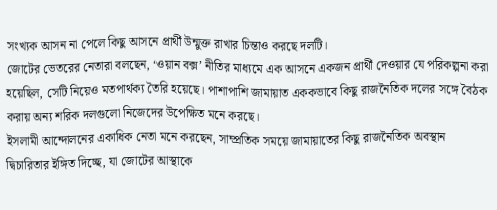সংখ্যক আসন না পেলে কিছু আসনে প্রার্থী উন্মুক্ত রাখার চিন্তাও করছে দলটি।
জোটের ভেতরের নেতারা বলছেন, ‘ওয়ান বক্স’ নীতির মাধ্যমে এক আসনে একজন প্রার্থী দেওয়ার যে পরিকল্পনা করা হয়েছিল, সেটি নিয়েও মতপার্থক্য তৈরি হয়েছে। পাশাপাশি জামায়াত এককভাবে কিছু রাজনৈতিক দলের সঙ্গে বৈঠক করায় অন্য শরিক দলগুলো নিজেদের উপেক্ষিত মনে করছে।
ইসলামী আন্দোলনের একাধিক নেতা মনে করছেন, সাম্প্রতিক সময়ে জামায়াতের কিছু রাজনৈতিক অবস্থান দ্বিচারিতার ইঙ্গিত দিচ্ছে, যা জোটের আস্থাকে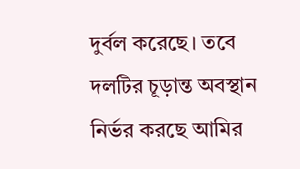দুর্বল করেছে। তবে দলটির চূড়ান্ত অবস্থান নির্ভর করছে আমির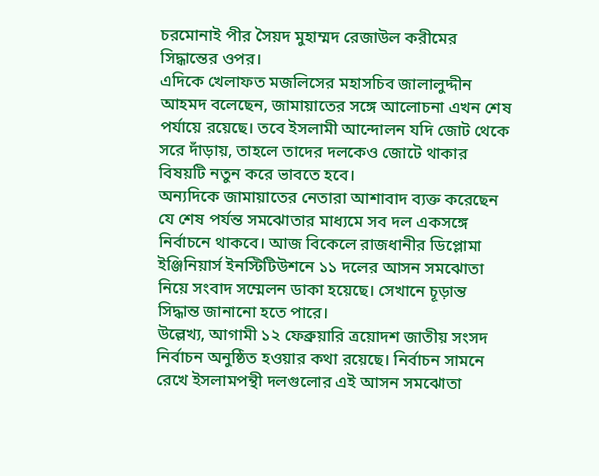চরমোনাই পীর সৈয়দ মুহাম্মদ রেজাউল করীমের সিদ্ধান্তের ওপর।
এদিকে খেলাফত মজলিসের মহাসচিব জালালুদ্দীন আহমদ বলেছেন, জামায়াতের সঙ্গে আলোচনা এখন শেষ পর্যায়ে রয়েছে। তবে ইসলামী আন্দোলন যদি জোট থেকে সরে দাঁড়ায়, তাহলে তাদের দলকেও জোটে থাকার বিষয়টি নতুন করে ভাবতে হবে।
অন্যদিকে জামায়াতের নেতারা আশাবাদ ব্যক্ত করেছেন যে শেষ পর্যন্ত সমঝোতার মাধ্যমে সব দল একসঙ্গে নির্বাচনে থাকবে। আজ বিকেলে রাজধানীর ডিপ্লোমা ইঞ্জিনিয়ার্স ইনস্টিটিউশনে ১১ দলের আসন সমঝোতা নিয়ে সংবাদ সম্মেলন ডাকা হয়েছে। সেখানে চূড়ান্ত সিদ্ধান্ত জানানো হতে পারে।
উল্লেখ্য, আগামী ১২ ফেব্রুয়ারি ত্রয়োদশ জাতীয় সংসদ নির্বাচন অনুষ্ঠিত হওয়ার কথা রয়েছে। নির্বাচন সামনে রেখে ইসলামপন্থী দলগুলোর এই আসন সমঝোতা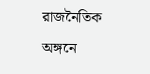রাজনৈতিক অঙ্গনে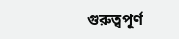গুরুত্বপূর্ণ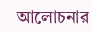আলোচনার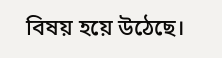বিষয় হয়ে উঠেছে।